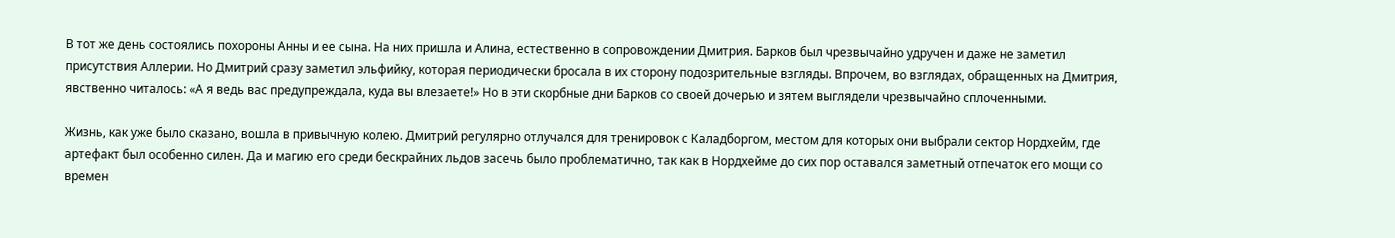В тот же день состоялись похороны Анны и ее сына. На них пришла и Алина, естественно в сопровождении Дмитрия. Барков был чрезвычайно удручен и даже не заметил присутствия Аллерии. Но Дмитрий сразу заметил эльфийку, которая периодически бросала в их сторону подозрительные взгляды. Впрочем, во взглядах, обращенных на Дмитрия, явственно читалось: «А я ведь вас предупреждала, куда вы влезаете!» Но в эти скорбные дни Барков со своей дочерью и зятем выглядели чрезвычайно сплоченными.

Жизнь, как уже было сказано, вошла в привычную колею. Дмитрий регулярно отлучался для тренировок с Каладборгом, местом для которых они выбрали сектор Нордхейм, где артефакт был особенно силен. Да и магию его среди бескрайних льдов засечь было проблематично, так как в Нордхейме до сих пор оставался заметный отпечаток его мощи со времен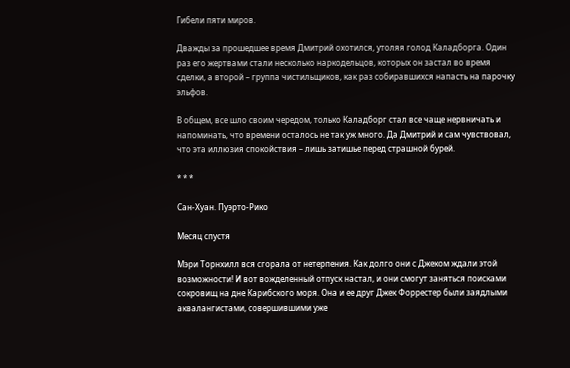Гибели пяти миров.

Дважды за прошедшее время Дмитрий охотился, утоляя голод Каладборга. Один раз его жертвами стали несколько наркодельцов, которых он застал во время сделки, а второй – группа чистильщиков, как раз собиравшихся напасть на парочку эльфов.

В общем, все шло своим чередом, только Каладборг стал все чаще нервничать и напоминать, что времени осталось не так уж много. Да Дмитрий и сам чувствовал, что эта иллюзия спокойствия – лишь затишье перед страшной бурей.

* * *

Сан-Хуан. Пуэрто-Рико

Месяц спустя

Мэри Торнхилл вся сгорала от нетерпения. Как долго они с Джеком ждали этой возможности! И вот вожделенный отпуск настал, и они смогут заняться поисками сокровищ на дне Карибского моря. Она и ее друг Джек Форрестер были заядлыми аквалангистами, совершившими уже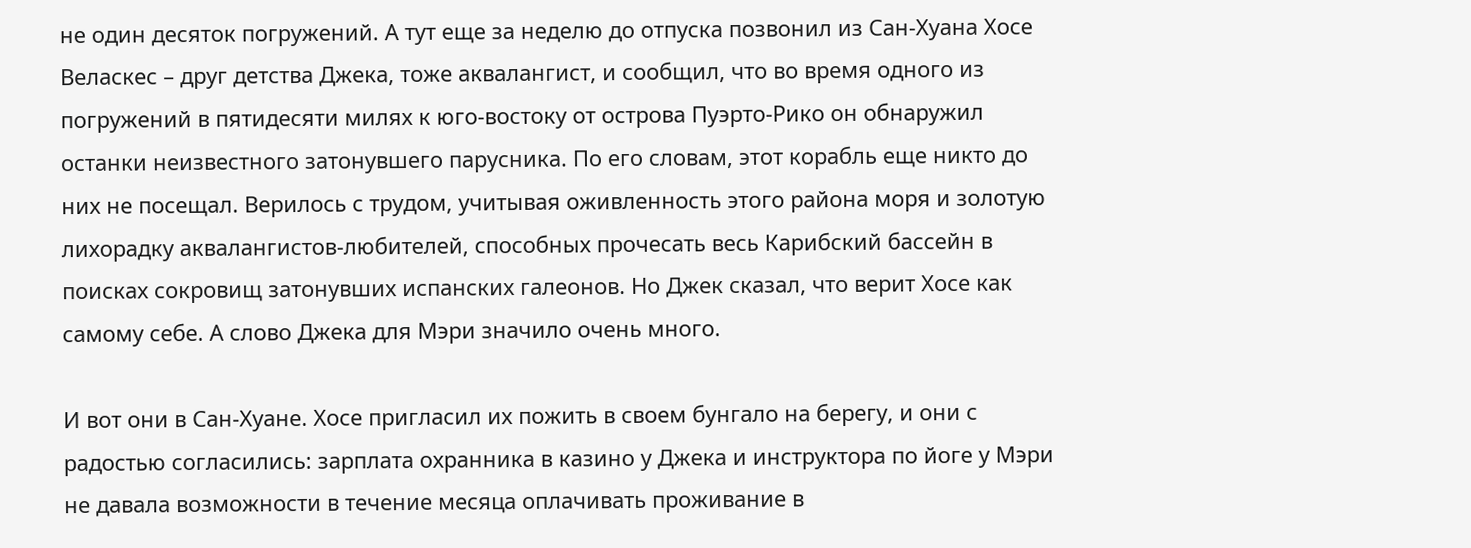не один десяток погружений. А тут еще за неделю до отпуска позвонил из Сан-Хуана Хосе Веласкес – друг детства Джека, тоже аквалангист, и сообщил, что во время одного из погружений в пятидесяти милях к юго-востоку от острова Пуэрто-Рико он обнаружил останки неизвестного затонувшего парусника. По его словам, этот корабль еще никто до них не посещал. Верилось с трудом, учитывая оживленность этого района моря и золотую лихорадку аквалангистов-любителей, способных прочесать весь Карибский бассейн в поисках сокровищ затонувших испанских галеонов. Но Джек сказал, что верит Хосе как самому себе. А слово Джека для Мэри значило очень много.

И вот они в Сан-Хуане. Хосе пригласил их пожить в своем бунгало на берегу, и они с радостью согласились: зарплата охранника в казино у Джека и инструктора по йоге у Мэри не давала возможности в течение месяца оплачивать проживание в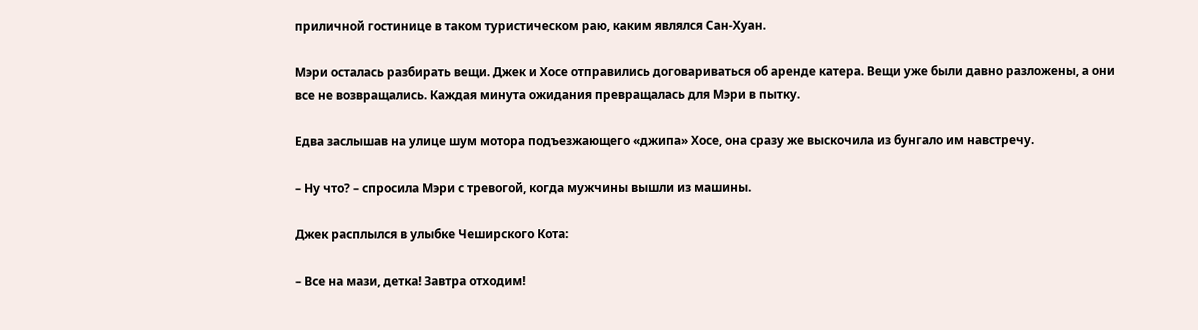приличной гостинице в таком туристическом раю, каким являлся Сан-Хуан.

Мэри осталась разбирать вещи. Джек и Хосе отправились договариваться об аренде катера. Вещи уже были давно разложены, а они все не возвращались. Каждая минута ожидания превращалась для Мэри в пытку.

Едва заслышав на улице шум мотора подъезжающего «джипа» Хосе, она сразу же выскочила из бунгало им навстречу.

– Ну что? – спросила Мэри с тревогой, когда мужчины вышли из машины.

Джек расплылся в улыбке Чеширского Кота:

– Все на мази, детка! Завтра отходим!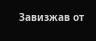Завизжав от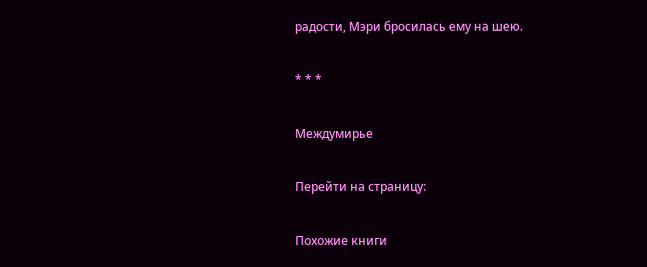радости, Мэри бросилась ему на шею.

* * *

Междумирье

Перейти на страницу:

Похожие книги